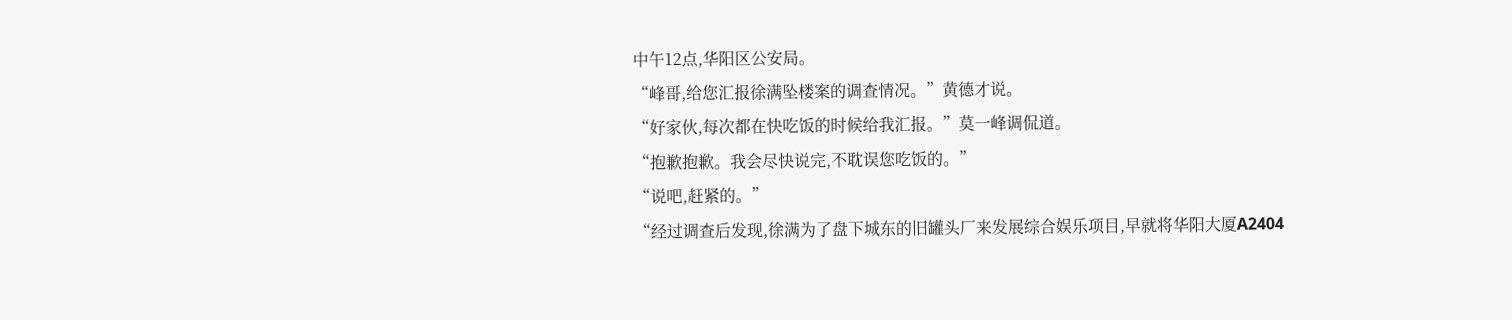中午12点,华阳区公安局。
“峰哥,给您汇报徐满坠楼案的调查情况。”黄德才说。
“好家伙,每次都在快吃饭的时候给我汇报。”莫一峰调侃道。
“抱歉抱歉。我会尽快说完,不耽误您吃饭的。”
“说吧,赶紧的。”
“经过调查后发现,徐满为了盘下城东的旧罐头厂来发展综合娱乐项目,早就将华阳大厦A2404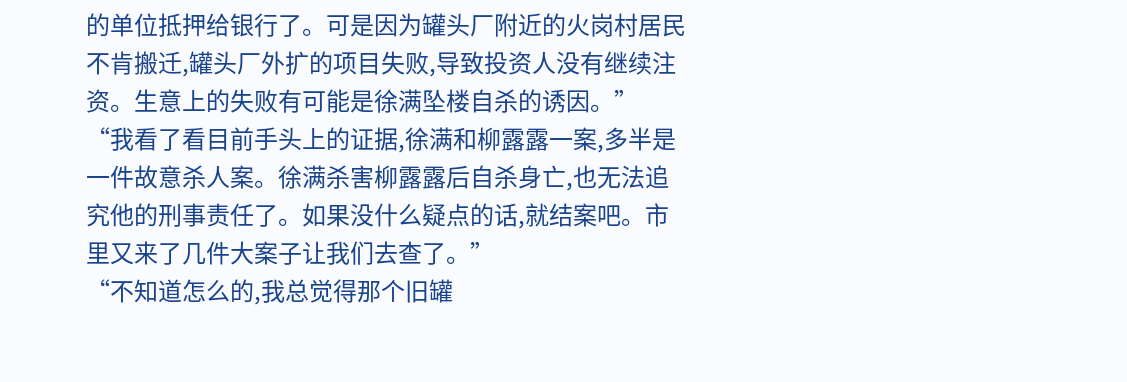的单位抵押给银行了。可是因为罐头厂附近的火岗村居民不肯搬迁,罐头厂外扩的项目失败,导致投资人没有继续注资。生意上的失败有可能是徐满坠楼自杀的诱因。”
“我看了看目前手头上的证据,徐满和柳露露一案,多半是一件故意杀人案。徐满杀害柳露露后自杀身亡,也无法追究他的刑事责任了。如果没什么疑点的话,就结案吧。市里又来了几件大案子让我们去查了。”
“不知道怎么的,我总觉得那个旧罐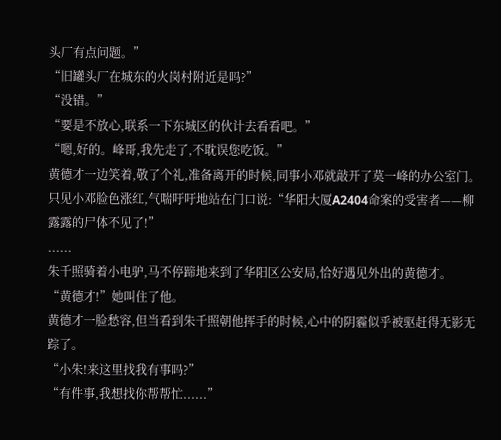头厂有点问题。”
“旧罐头厂在城东的火岗村附近是吗?”
“没错。”
“要是不放心,联系一下东城区的伙计去看看吧。”
“嗯,好的。峰哥,我先走了,不耽误您吃饭。”
黄德才一边笑着,敬了个礼,准备离开的时候,同事小邓就敲开了莫一峰的办公室门。
只见小邓脸色涨红,气喘吁吁地站在门口说:“华阳大厦A2404命案的受害者——柳露露的尸体不见了!”
......
朱千照骑着小电驴,马不停蹄地来到了华阳区公安局,恰好遇见外出的黄德才。
“黄德才!”她叫住了他。
黄德才一脸愁容,但当看到朱千照朝他挥手的时候,心中的阴霾似乎被驱赶得无影无踪了。
“小朱!来这里找我有事吗?”
“有件事,我想找你帮帮忙......”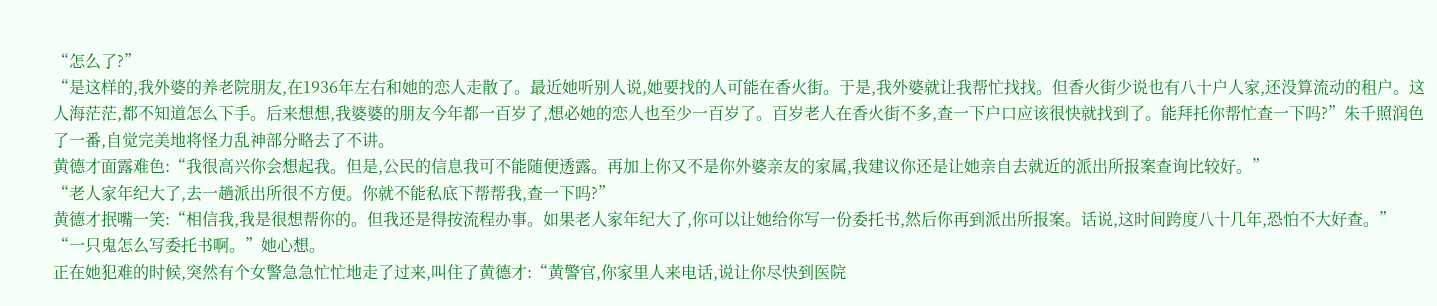“怎么了?”
“是这样的,我外婆的养老院朋友,在1936年左右和她的恋人走散了。最近她听别人说,她要找的人可能在香火街。于是,我外婆就让我帮忙找找。但香火街少说也有八十户人家,还没算流动的租户。这人海茫茫,都不知道怎么下手。后来想想,我婆婆的朋友今年都一百岁了,想必她的恋人也至少一百岁了。百岁老人在香火街不多,查一下户口应该很快就找到了。能拜托你帮忙查一下吗?”朱千照润色了一番,自觉完美地将怪力乱神部分略去了不讲。
黄德才面露难色:“我很高兴你会想起我。但是,公民的信息我可不能随便透露。再加上你又不是你外婆亲友的家属,我建议你还是让她亲自去就近的派出所报案查询比较好。”
“老人家年纪大了,去一趟派出所很不方便。你就不能私底下帮帮我,查一下吗?”
黄德才抿嘴一笑:“相信我,我是很想帮你的。但我还是得按流程办事。如果老人家年纪大了,你可以让她给你写一份委托书,然后你再到派出所报案。话说,这时间跨度八十几年,恐怕不大好查。”
“一只鬼怎么写委托书啊。”她心想。
正在她犯难的时候,突然有个女警急急忙忙地走了过来,叫住了黄德才:“黄警官,你家里人来电话,说让你尽快到医院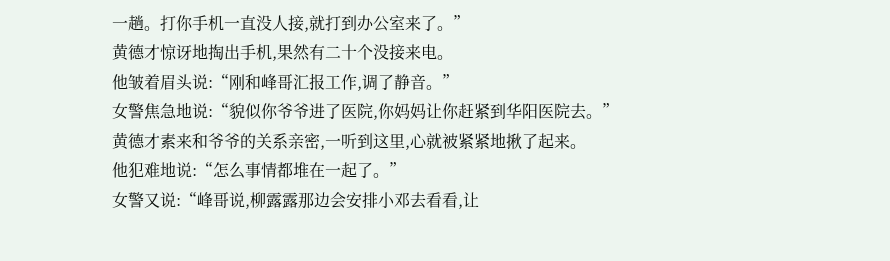一趟。打你手机一直没人接,就打到办公室来了。”
黄德才惊讶地掏出手机,果然有二十个没接来电。
他皱着眉头说:“刚和峰哥汇报工作,调了静音。”
女警焦急地说:“貌似你爷爷进了医院,你妈妈让你赶紧到华阳医院去。”
黄德才素来和爷爷的关系亲密,一听到这里,心就被紧紧地揪了起来。
他犯难地说:“怎么事情都堆在一起了。”
女警又说:“峰哥说,柳露露那边会安排小邓去看看,让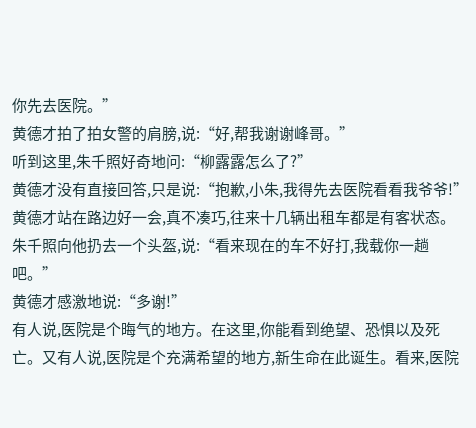你先去医院。”
黄德才拍了拍女警的肩膀,说:“好,帮我谢谢峰哥。”
听到这里,朱千照好奇地问:“柳露露怎么了?”
黄德才没有直接回答,只是说:“抱歉,小朱,我得先去医院看看我爷爷!”
黄德才站在路边好一会,真不凑巧,往来十几辆出租车都是有客状态。
朱千照向他扔去一个头盔,说:“看来现在的车不好打,我载你一趟吧。”
黄德才感激地说:“多谢!”
有人说,医院是个晦气的地方。在这里,你能看到绝望、恐惧以及死亡。又有人说,医院是个充满希望的地方,新生命在此诞生。看来,医院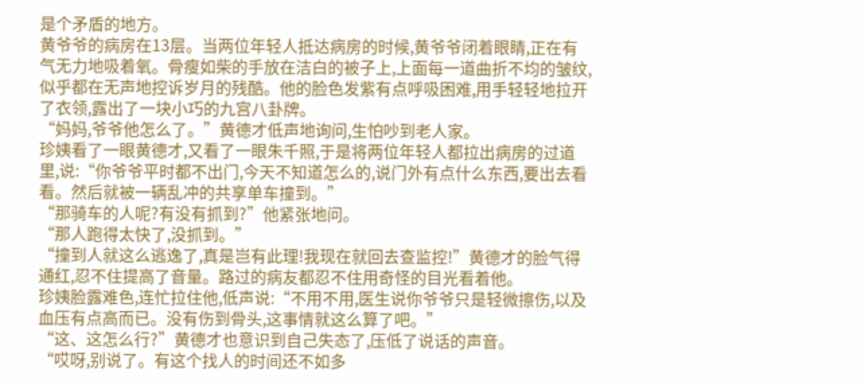是个矛盾的地方。
黄爷爷的病房在13层。当两位年轻人抵达病房的时候,黄爷爷闭着眼睛,正在有气无力地吸着氧。骨瘦如柴的手放在洁白的被子上,上面每一道曲折不均的皱纹,似乎都在无声地控诉岁月的残酷。他的脸色发紫有点呼吸困难,用手轻轻地拉开了衣领,露出了一块小巧的九宫八卦牌。
“妈妈,爷爷他怎么了。”黄德才低声地询问,生怕吵到老人家。
珍姨看了一眼黄德才,又看了一眼朱千照,于是将两位年轻人都拉出病房的过道里,说:“你爷爷平时都不出门,今天不知道怎么的,说门外有点什么东西,要出去看看。然后就被一辆乱冲的共享单车撞到。”
“那骑车的人呢?有没有抓到?”他紧张地问。
“那人跑得太快了,没抓到。”
“撞到人就这么逃逸了,真是岂有此理!我现在就回去查监控!”黄德才的脸气得通红,忍不住提高了音量。路过的病友都忍不住用奇怪的目光看着他。
珍姨脸露难色,连忙拉住他,低声说:“不用不用,医生说你爷爷只是轻微擦伤,以及血压有点高而已。没有伤到骨头,这事情就这么算了吧。”
“这、这怎么行?”黄德才也意识到自己失态了,压低了说话的声音。
“哎呀,别说了。有这个找人的时间还不如多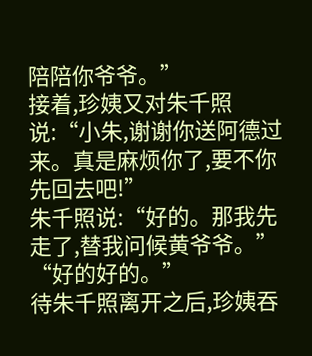陪陪你爷爷。”
接着,珍姨又对朱千照说:“小朱,谢谢你送阿德过来。真是麻烦你了,要不你先回去吧!”
朱千照说:“好的。那我先走了,替我问候黄爷爷。”
“好的好的。”
待朱千照离开之后,珍姨吞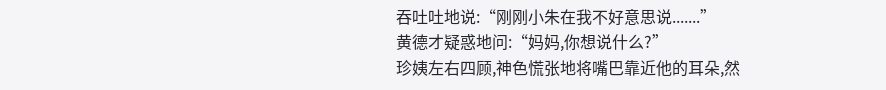吞吐吐地说:“刚刚小朱在我不好意思说.......”
黄德才疑惑地问:“妈妈,你想说什么?”
珍姨左右四顾,神色慌张地将嘴巴靠近他的耳朵,然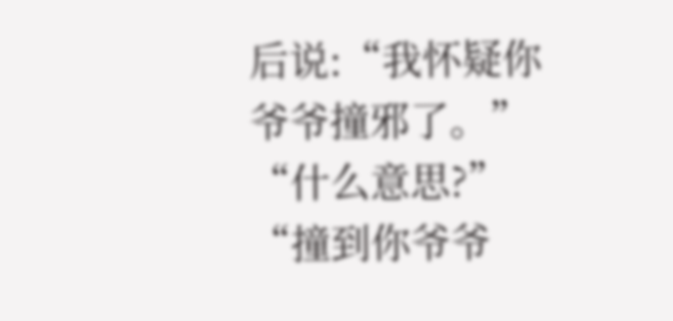后说:“我怀疑你爷爷撞邪了。”
“什么意思?”
“撞到你爷爷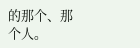的那个、那个人。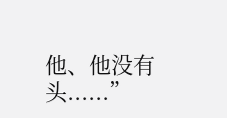他、他没有头......”